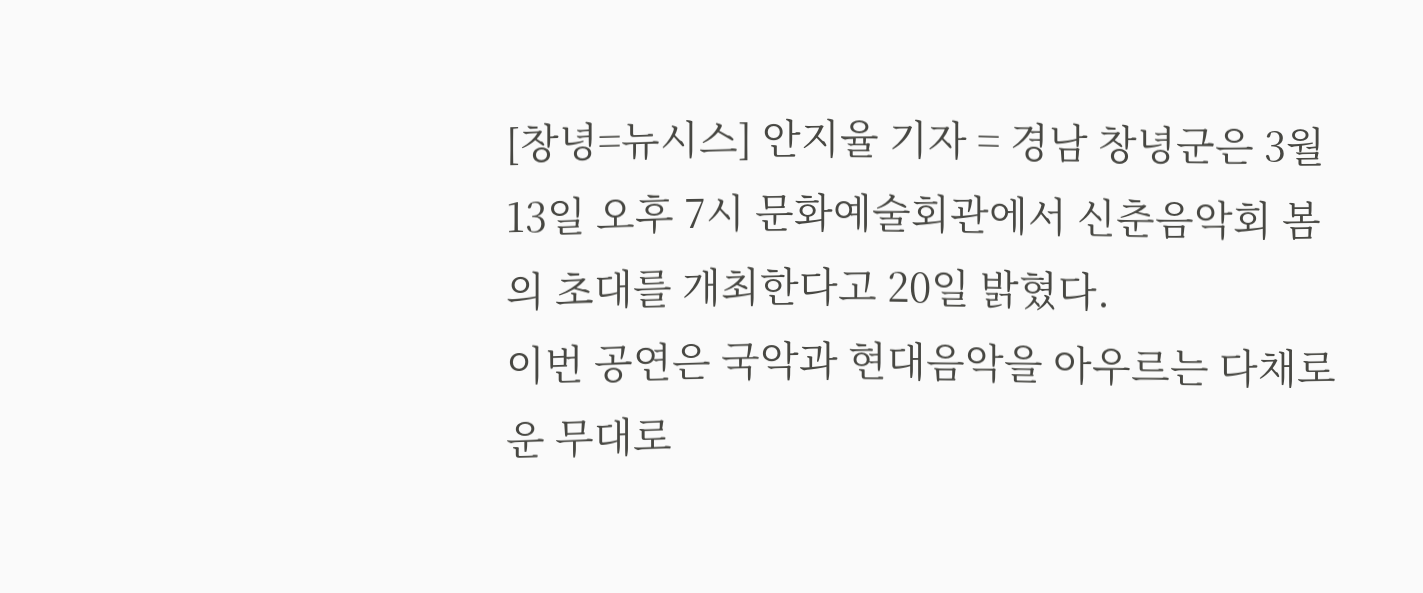[창녕=뉴시스] 안지율 기자 = 경남 창녕군은 3월13일 오후 7시 문화예술회관에서 신춘음악회 봄의 초대를 개최한다고 20일 밝혔다.
이번 공연은 국악과 현대음악을 아우르는 다채로운 무대로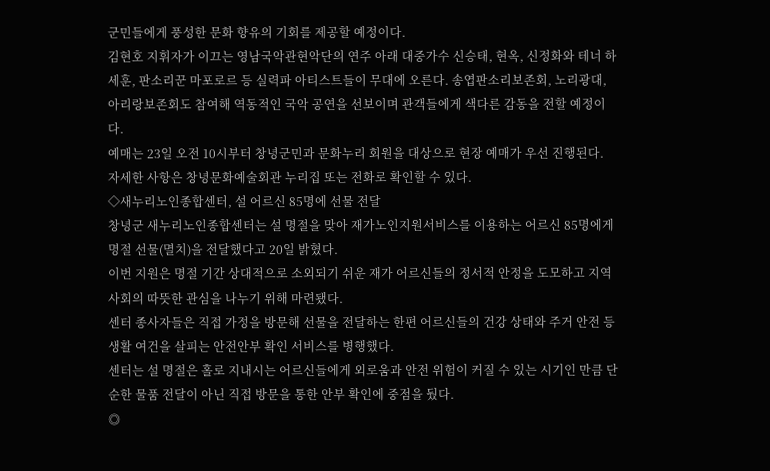군민들에게 풍성한 문화 향유의 기회를 제공할 예정이다.
김현호 지휘자가 이끄는 영남국악관현악단의 연주 아래 대중가수 신승태, 현옥, 신정화와 테너 하세훈, 판소리꾼 마포로르 등 실력파 아티스트들이 무대에 오른다. 송엽판소리보존회, 노리광대, 아리랑보존회도 참여해 역동적인 국악 공연을 선보이며 관객들에게 색다른 감동을 전할 예정이다.
예매는 23일 오전 10시부터 창녕군민과 문화누리 회원을 대상으로 현장 예매가 우선 진행된다. 자세한 사항은 창녕문화예술회관 누리집 또는 전화로 확인할 수 있다.
◇새누리노인종합센터, 설 어르신 85명에 선물 전달
창녕군 새누리노인종합센터는 설 명절을 맞아 재가노인지원서비스를 이용하는 어르신 85명에게 명절 선물(멸치)을 전달했다고 20일 밝혔다.
이번 지원은 명절 기간 상대적으로 소외되기 쉬운 재가 어르신들의 정서적 안정을 도모하고 지역사회의 따뜻한 관심을 나누기 위해 마련됐다.
센터 종사자들은 직접 가정을 방문해 선물을 전달하는 한편 어르신들의 건강 상태와 주거 안전 등 생활 여건을 살피는 안전안부 확인 서비스를 병행했다.
센터는 설 명절은 홀로 지내시는 어르신들에게 외로움과 안전 위험이 커질 수 있는 시기인 만큼 단순한 물품 전달이 아닌 직접 방문을 통한 안부 확인에 중점을 뒀다.
◎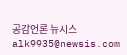공감언론 뉴시스 alk9935@newsis.com